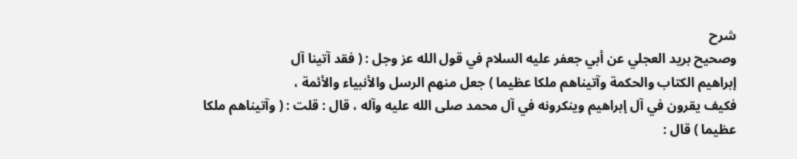شرح
وصحيح بريد العجلي عن أبي جعفر عليه السلام في قول الله عز وجل : ( فقد آتينا آل
إبراهيم الكتاب والحكمة وآتيناهم ملكا عظيما ) جعل منهم الرسل والأنبياء والأئمة ،
فكيف يقرون في آل إبراهيم وينكرونه في آل محمد صلى الله عليه وآله ، قال : قلت : ( وآتيناهم ملكا
عظيما ) قال :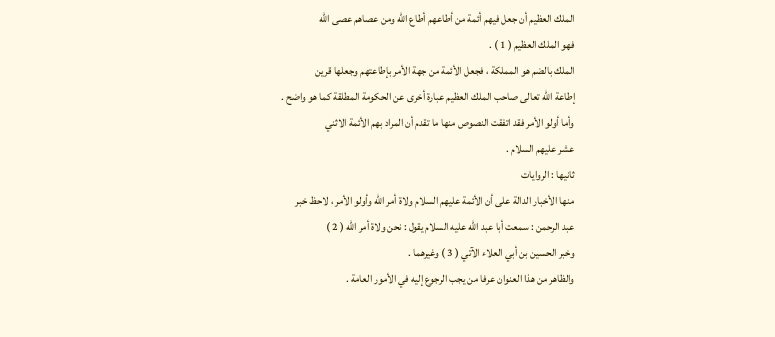الملك العظيم أن جعل فيهم أئمة من أطاعهم أطاع الله ومن عصاهم عصى الله
فهو الملك العظيم ( 1 ) .
الملك بالضم هو المملكة ، فجعل الأئمة من جهة الأمر بإطاعتهم وجعلها قرين
إطاعة الله تعالى صاحب الملك العظيم عبارة أخرى عن الحكومة المطلقة كما هو واضح .
وأما أولو الأمر فقد اتفقت النصوص منها ما تقدم أن المراد بهم الأئمة الاثني
عشر عليهم السلام .
ثانيها : الروايات
منها الأخبار الدالة على أن الأئمة عليهم السلام ولاة أمر الله وأولو الأمر ، لاحظ خبر
عبد الرحمن : سمعت أبا عبد الله عليه السلام يقول : نحن ولاة أمر الله ( 2 )
وخبر الحسين بن أبي العلاء الآتي ( 3 ) وغيرهما .
والظاهر من هذا العنوان عرفا من يجب الرجوع إليه في الأمور العامة .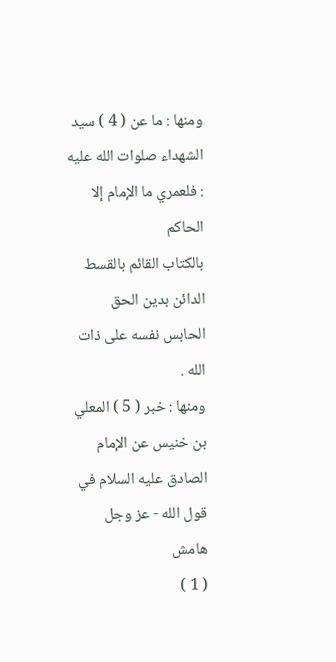ومنها : ما عن ( 4 ) سيد الشهداء صلوات الله عليه : فلعمري ما الإمام إلا الحاكم
بالكتاب القائم بالقسط الدائن بدين الحق الحابس نفسه على ذات الله .
ومنها : خبر ( 5 ) المعلي بن خنيس عن الإمام الصادق عليه السلام في قول الله - عز وجل
هامش
( 1 )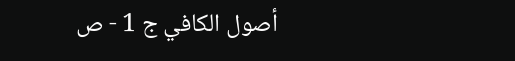أصول الكافي ج 1 - ص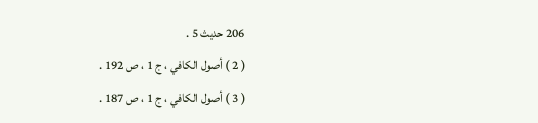206 حديث 5 .
( 2 ) أصول الكافي ، ج 1 ، ص 192 .
( 3 ) أصول الكافي ، ج 1 ، ص 187 .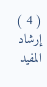( 4 ) إرشاد المفيد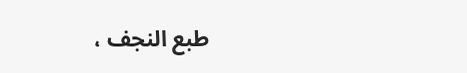طبع النجف ،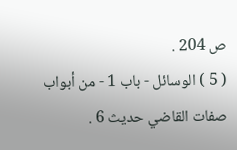ص 204 .
( 5 ) الوسائل - باب 1 - من أبواب صفات القاضي حديث 6 .